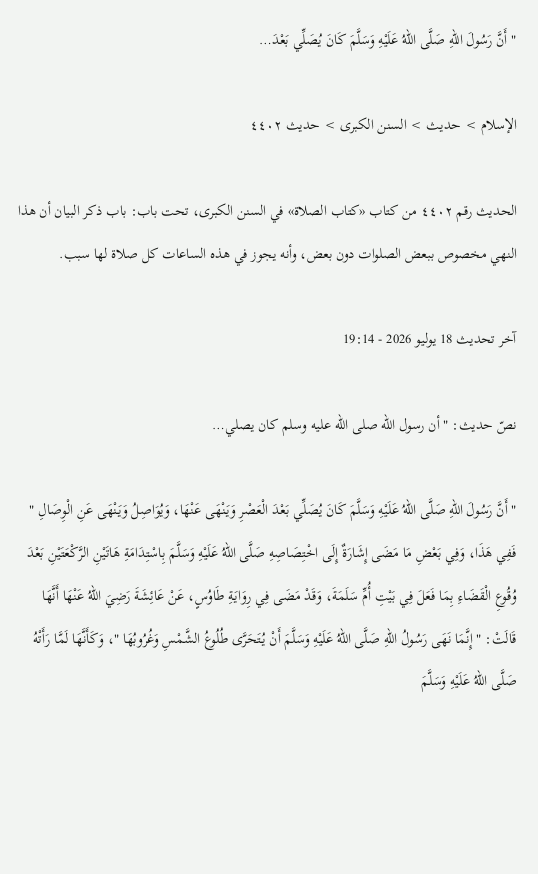" أَنَّ رَسُولَ اللهِ صَلَّى اللهُ عَلَيْهِ وَسَلَّمَ كَانَ يُصَلِّي بَعْدَ…

الإسلام > حديث > السنن الكبرى > حديث ٤٤٠٢

الحديث رقم ٤٤٠٢ من كتاب «كتاب الصلاة» في السنن الكبرى، تحت باب: باب ذكر البيان أن هذا النهي مخصوص ببعض الصلوات دون بعض، وأنه يجوز في هذه الساعات كل صلاة لها سبب.

آخر تحديث 18 يوليو 2026 - 19:14

نصّ حديث: " أن رسول الله صلى الله عليه وسلم كان يصلي…

" أَنَّ رَسُولَ اللهِ صَلَّى اللهُ عَلَيْهِ وَسَلَّمَ كَانَ يُصَلِّي بَعْدَ الْعَصْرِ وَيَنْهَى عَنْهَا، وَيُوَاصِلُ وَيَنْهَى عَنِ الْوِصَالِ " فَفِي هَذَا، وَفِي بَعْضِ مَا مَضَى إِشَارَةٌ إِلَى اخْتِصَاصِهِ صَلَّى اللهُ عَلَيْهِ وَسَلَّمَ بِاسْتِدَامَةِ هَاتَيْنِ الرَّكْعَتَيْنِ بَعْدَ وُقُوعِ الْقَضَاءِ بِمَا فَعَلَ فِي بَيْتِ أُمِّ سَلَمَةَ، وَقَدْ مَضَى فِي رِوَايَةِ طَاوُسٍ، عَنْ عَائِشَةَ رَضِيَ اللهُ عَنْهَا أَنَّهَا قَالَتْ: " إِنَّمَا نَهَى رَسُولُ اللهِ صَلَّى اللهُ عَلَيْهِ وَسَلَّمَ أَنْ يُتَحَرَّى طُلُوعُ الشَّمْسِ وَغُرُوبُهَا "، وَكَأَنَّهَا لَمَّا رَأَتْهُ صَلَّى اللهُ عَلَيْهِ وَسَلَّمَ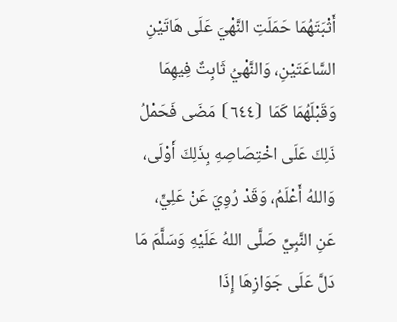أَثْبَتَهُمَا حَمَلَتِ النَّهْيَ عَلَى هَاتَيْنِ السَّاعَتَيْنِ، وَالنَّهْيُ ثَابِتٌ فِيهِمَا وَقَبْلَهُمَا كَمَا ⦗٦٤٤⦘ مَضَى فَحَمْلُ ذَلِكَ عَلَى اخْتِصَاصِهِ بِذَلِكَ أَوْلَى، وَاللهُ أَعْلَمُ، وَقَدْ رُوِيَ عَنْ عَلِيٍّ، عَنِ النَّبِيِّ صَلَّى اللهُ عَلَيْهِ وَسَلَّمَ مَا دَلَّ عَلَى جَوَازِهَا إِذَا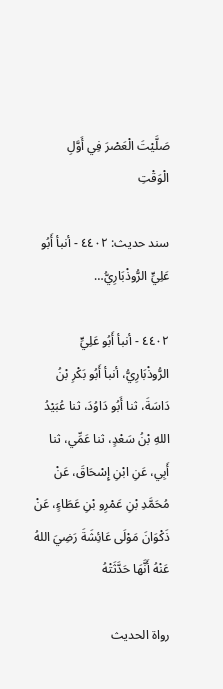صَلَّيْتَ الْعَصْرَ فِي أَوَّلِ الْوَقْتِ

سند حديث: ٤٤٠٢ - أنبأ أَبُو عَلِيٍّ الرُّوذْبَارِيُّ…

٤٤٠٢ - أنبأ أَبُو عَلِيٍّ الرُّوذْبَارِيُّ، أنبأ أَبُو بَكْرِ بْنُ دَاسَةَ، ثنا أَبُو دَاوُدَ، ثنا عُبَيْدُ اللهِ بْنُ سَعْدٍ، ثنا عَمِّي، ثنا أَبِي، عَنِ ابْنِ إِسْحَاقَ، عَنْ مُحَمَّدِ بْنِ عَمْرِو بْنِ عَطَاءٍ، عَنْ ذَكْوَانَ مَوْلَى عَائِشَةَ رَضِيَ اللهُ عَنْهُ أَنَّهَا حَدَّثَتْهُ

رواة الحديث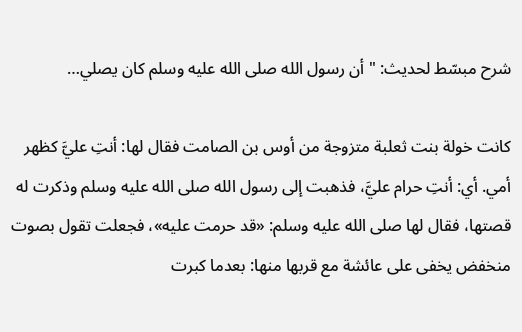شرح مبسّط لحديث: " أن رسول الله صلى الله عليه وسلم كان يصلي…

كانت خولة بنت ثعلبة متزوجة من أوس بن الصامت فقال لها: أنتِ عليَّ كظهر أمي. أي: أنتِ حرام عليَّ، فذهبت إلى رسول الله صلى الله عليه وسلم وذكرت له قصتها، فقال لها صلى الله عليه وسلم: «قد حرمت عليه»، فجعلت تقول بصوت منخفض يخفى على عائشة مع قربها منها: بعدما كبرت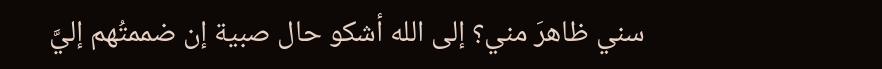سني ظاهرَ مني؟ إلى الله أشكو حال صبية إن ضممتُهم إليَّ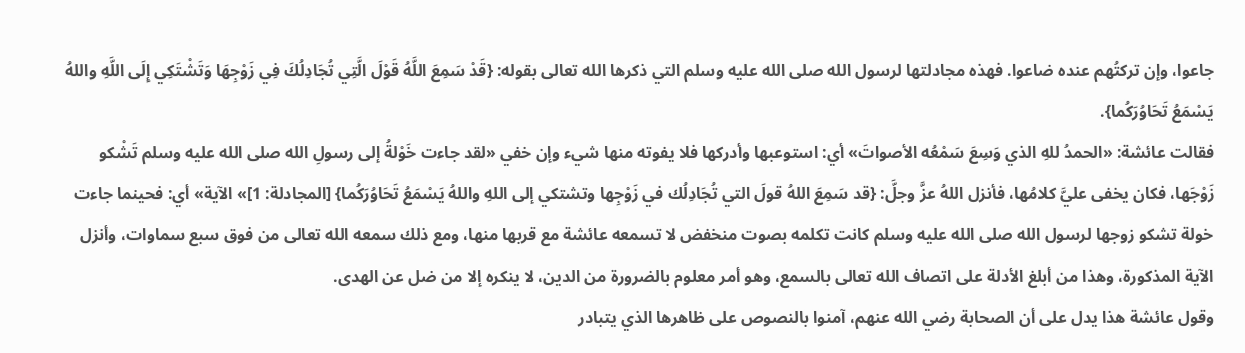جاعوا، وإن تركتُهم عنده ضاعوا. فهذه مجادلتها لرسول الله صلى الله عليه وسلم التي ذكرها الله تعالى بقوله: {قَدْ سَمِعَ اللَّهُ قَوْلَ الَّتِي تُجَادِلُكَ فِي زَوْجِهَا وَتَشْتَكِي إِلَى اللَّهِ واللهُ يَسْمَعُ تَحَاوُرَكُما}.
فقالت عائشة: «الحمدُ للهِ الذي وَسِعَ سَمْعُه الأصواتَ» أي: استوعبها وأدركها فلا يفوته منها شيء وإن خفي «لقد جاءت خَوْلةُ إلى رسولِ الله صلى الله عليه وسلم تَشْكو زَوْجَها، فكان يخفى عليَّ كلامُها، فأنزل اللهُ عزَّ وجلَّ: {قد سَمِعَ اللهُ قولَ التي تُجَادِلُك في زَوْجِها وتشتكي إلى اللهِ واللهُ يَسْمَعُ تَحَاوُرَكُما} [المجادلة: 1]» الآية» أي: فحينما جاءت خولة تشكو زوجها لرسول الله صلى الله عليه وسلم كانت تكلمه بصوت منخفض لا تسمعه عائشة مع قربها منها، ومع ذلك سمعه الله تعالى من فوق سبع سماوات، وأنزل الآية المذكورة، وهذا من أبلغ الأدلة على اتصاف الله تعالى بالسمع، وهو أمر معلوم بالضرورة من الدين، لا ينكره إلا من ضل عن الهدى.
وقول عائشة هذا يدل على أن الصحابة رضي الله عنهم، آمنوا بالنصوص على ظاهرها الذي يتبادر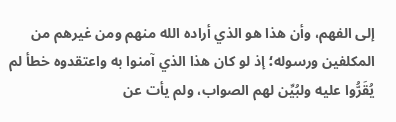إلى الفهم، وأن هذا هو الذي أراده الله منهم ومن غيرهم من المكلفين ورسوله؛ إذ لو كان هذا الذي آمنوا به واعتقدوه خطأ لم يُقَرُّوا عليه ولبُيِّن لهم الصواب، ولم يأت عن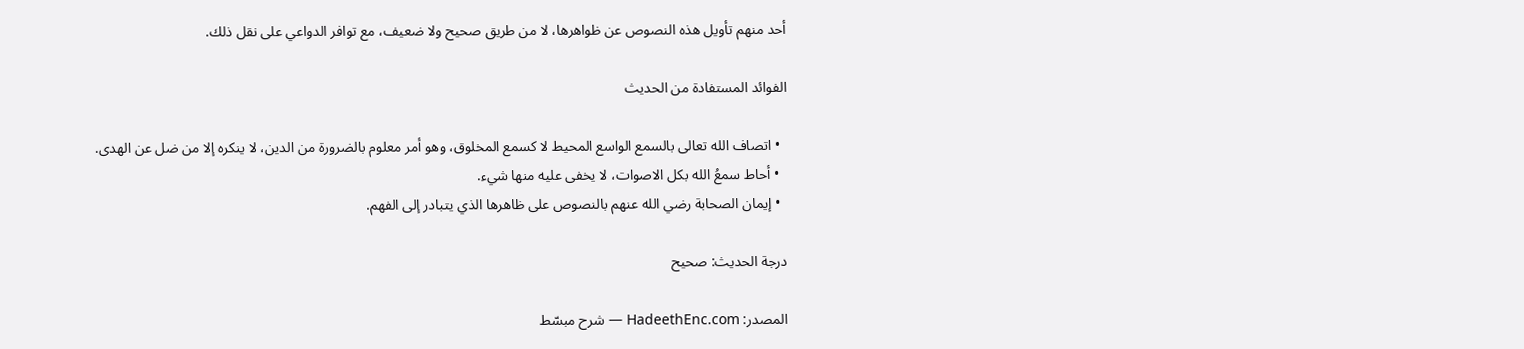أحد منهم تأويل هذه النصوص عن ظواهرها، لا من طريق صحيح ولا ضعيف، مع توافر الدواعي على نقل ذلك.

الفوائد المستفادة من الحديث

  • اتصاف الله تعالى بالسمع الواسع المحيط لا كسمع المخلوق، وهو أمر معلوم بالضرورة من الدين، لا ينكره إلا من ضل عن الهدى.
  • أحاط سمعُ الله بكل الاصوات، لا يخفى عليه منها شيء.
  • إيمان الصحابة رضي الله عنهم بالنصوص على ظاهرها الذي يتبادر إلى الفهم.

درجة الحديث: صحيح

المصدر: HadeethEnc.com — شرح مبسّط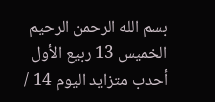بسم الله الرحمن الرحيم الخميس 13 ربيع الأول
أحدب متزايد اليوم 14 /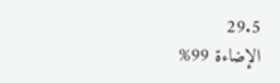29.5
الإضاءة 99%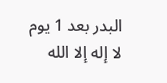البدر بعد 1 يوم
لا إله إلا الله